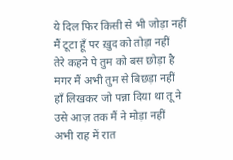ये दिल फिर किसी से भी जोड़ा नहीं
मैं टूटा हूँ पर ख़ुद को तोड़ा नहीं
तेरे कहने पे तुम को बस छोड़ा है
मगर मैं अभी तुम से बिछड़ा नहीं
हाँ लिखकर जो पन्ना दिया था तू ने
उसे आज़ तक मैं ने मोड़ा नहीं
अभी राह में रात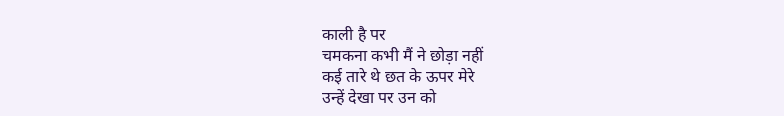काली है पर
चमकना कभी मैं ने छोड़ा नहीं
कई तारे थे छत के ऊपर मेरे
उन्हें देखा पर उन को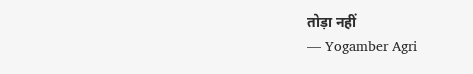तोड़ा नहीं
— Yogamber Agri